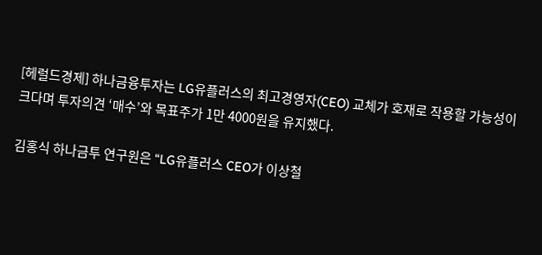[헤럴드경제] 하나금융투자는 LG유플러스의 최고경영자(CEO) 교체가 호재로 작용할 가능성이 크다며 투자의견 ‘매수’와 목표주가 1만 4000원을 유지했다.

김홍식 하나금투 연구원은 “LG유플러스 CEO가 이상철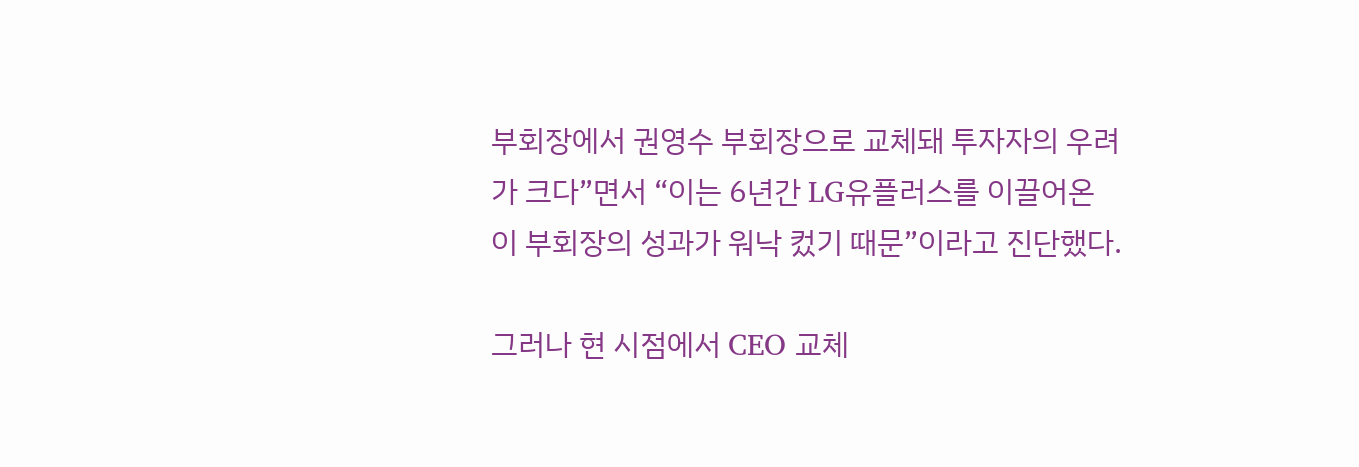부회장에서 권영수 부회장으로 교체돼 투자자의 우려가 크다”면서 “이는 6년간 LG유플러스를 이끌어온 이 부회장의 성과가 워낙 컸기 때문”이라고 진단했다.

그러나 현 시점에서 CEO 교체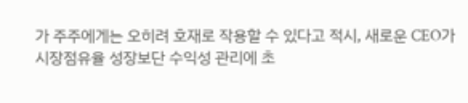가 주주에게는 오히려 호재로 작용할 수 있다고 적시, 새로운 CEO가 시장점유율 성장보단 수익성 관리에 초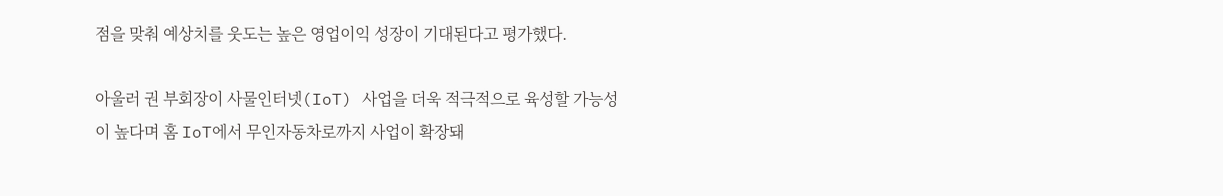점을 맞춰 예상치를 웃도는 높은 영업이익 성장이 기대된다고 평가했다.

아울러 권 부회장이 사물인터넷(IoT) 사업을 더욱 적극적으로 육성할 가능성이 높다며 홈 IoT에서 무인자동차로까지 사업이 확장돼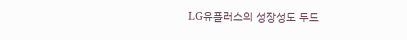LG유플러스의 성장성도 두드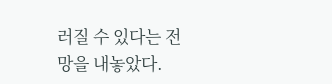러질 수 있다는 전망을 내놓았다.